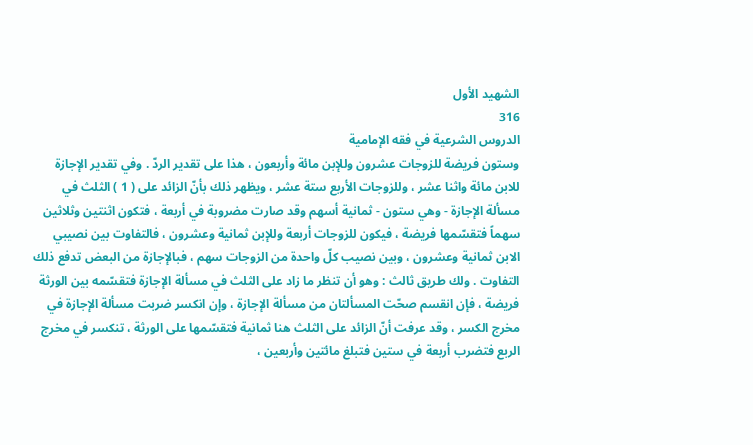الشهيد الأول
316
الدروس الشرعية في فقه الإمامية
وستون فريضة للزوجات عشرون وللإبن مائة وأربعون ، هذا على تقدير الردّ . وفي تقدير الإجازة للابن مائة واثنا عشر ، وللزوجات الأربع ستة عشر ، ويظهر ذلك بأنّ الزائد على ( 1 ) الثلث في مسألة الإجازة - وهي ستون - ثمانية أسهم وقد صارت مضروبة في أربعة ، فتكون اثنتين وثلاثين سهماً فتقسّمها فريضة ، فيكون للزوجات أربعة وللإبن ثمانية وعشرون ، فالتفاوت بين نصيبي الابن ثمانية وعشرون ، وبين نصيب كلّ واحدة من الزوجات سهم ، فبالإجازة من البعض تدفع ذلك التفاوت . ولك طريق ثالث : وهو أن تنظر ما زاد على الثلث في مسألة الإجازة فتقسّمه بين الورثة فريضة ، فإن انقسم صحّت المسألتان من مسألة الإجازة ، وإن انكسر ضربت مسألة الإجازة في مخرج الكسر ، وقد عرفت أنّ الزائد على الثلث هنا ثمانية فتقسّمها على الورثة ، تنكسر في مخرج الربع فتضرب أربعة في ستين فتبلغ مائتين وأربعين ،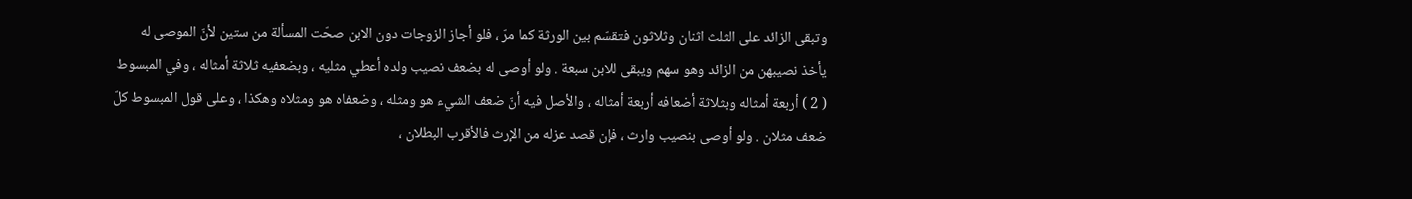وتبقى الزائد على الثلث اثنان وثلاثون فتقسّم بين الورثة كما مرّ ، فلو أجاز الزوجات دون الابن صحّت المسألة من ستين لأنّ الموصى له يأخذ نصيبهن من الزائد وهو سهم ويبقى للابن سبعة . ولو أوصى له بضعف نصيب ولده أعطي مثليه ، وبضعفيه ثلاثة أمثاله ، وفي المبسوط ( 2 ) أربعة أمثاله وبثلاثة أضعافه أربعة أمثاله ، والأصل فيه أنّ ضعف الشيء هو ومثله ، وضعفاه هو ومثلاه وهكذا ، وعلى قول المبسوط كلّ ضعف مثلان . ولو أوصى بنصيب وارث ، فإن قصد عزله من الإرث فالأقرب البطلان ،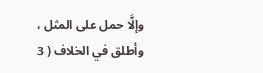وإلَّا حمل على المثل ، وأطلق في الخلاف ( 3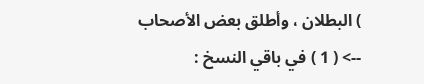) البطلان ، وأطلق بعض الأصحاب
--> ( 1 ) في باقي النسخ :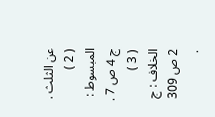عن الثلث . ( 2 ) المبسوط : ج 4 ص 7 . ( 3 ) الخلاف : ج 2 ص 309 .